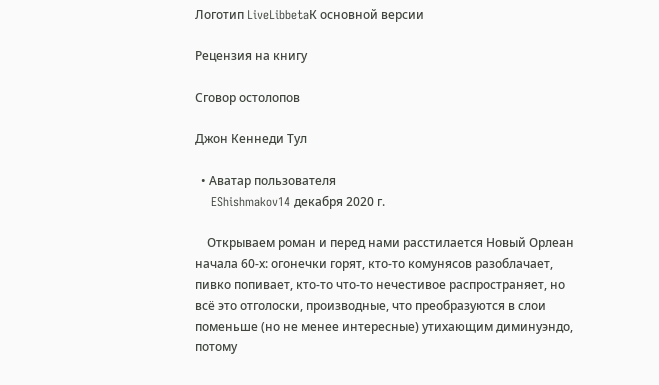Логотип LiveLibbetaК основной версии

Рецензия на книгу

Сговор остолопов

Джон Кеннеди Тул

  • Аватар пользователя
    EShishmakov14 декабря 2020 г.

    Открываем роман и перед нами расстилается Новый Орлеан начала 60-х: огонечки горят, кто-то комунясов разоблачает, пивко попивает, кто-то что-то нечестивое распространяет, но всё это отголоски, производные, что преобразуются в слои поменьше (но не менее интересные) утихающим диминуэндо, потому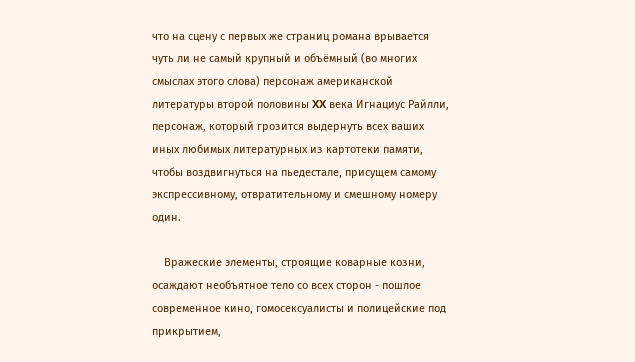что на сцену с первых же страниц романа врывается чуть ли не самый крупный и объёмный (во многих смыслах этого слова) персонаж американской литературы второй половины XX века Игнациус Райлли, персонаж, который грозится выдернуть всех ваших иных любимых литературных из картотеки памяти, чтобы воздвигнуться на пьедестале, присущем самому экспрессивному, отвратительному и смешному номеру один.

    Вражеские элементы, строящие коварные козни, осаждают необъятное тело со всех сторон - пошлое современное кино, гомосексуалисты и полицейские под прикрытием,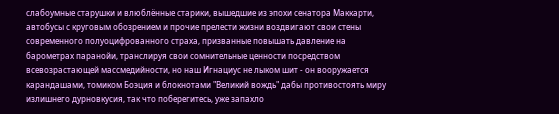слабоумные старушки и влюблённые старики, вышедшие из эпохи сенатора Маккарти, автобусы с круговым обозрением и прочие прелести жизни воздвигают свои стены современного полуоцифрованного страха, призванные повышать давление на барометрах паранойи, транслируя свои сомнительные ценности посредством всевозрастающей массмедийности, но наш Игнациус не лыком шит - он вооружается карандашами, томиком Боэция и блокнотами "Великий вождь" дабы противостоять миру излишнего дурновкусия, так что поберегитесь, уже запахло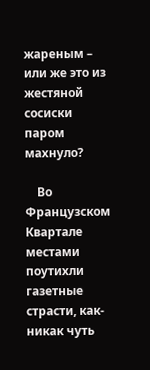жареным – или же это из жестяной сосиски паром махнуло?

    Во Французском Квартале местами поутихли газетные страсти, как-никак чуть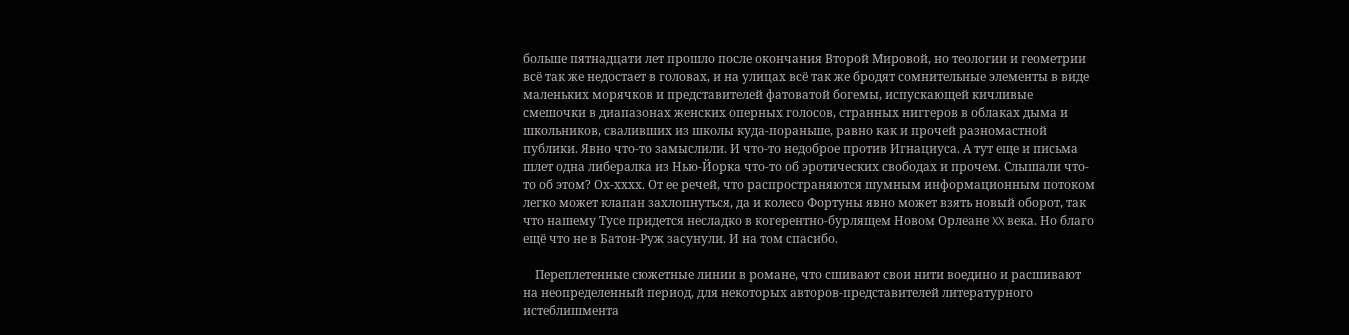больше пятнадцати лет прошло после окончания Второй Мировой, но теологии и геометрии всё так же недостает в головах, и на улицах всё так же бродят сомнительные элементы в виде маленьких морячков и представителей фатоватой богемы, испускающей кичливые смешочки в диапазонах женских оперных голосов, странных ниггеров в облаках дыма и школьников, сваливших из школы куда-пораньше, равно как и прочей разномастной публики. Явно что-то замыслили. И что-то недоброе против Игнациуса. А тут еще и письма шлет одна либералка из Нью-Йорка что-то об эротических свободах и прочем. Слышали что-то об этом? Ох-хххх. От ее речей, что распространяются шумным информационным потоком легко может клапан захлопнуться, да и колесо Фортуны явно может взять новый оборот, так что нашему Тусе придется несладко в когерентно-бурлящем Новом Орлеане XX века. Но благо ещё что не в Батон-Руж засунули. И на том спасибо.

    Переплетенные сюжетные линии в романе, что сшивают свои нити воедино и расшивают на неопределенный период, для некоторых авторов-представителей литературного истеблишмента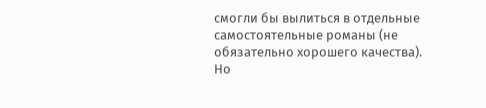смогли бы вылиться в отдельные самостоятельные романы (не обязательно хорошего качества). Но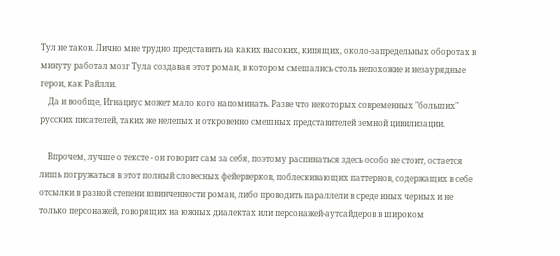Тул не таков. Лично мне трудно представить на каких высоких, кипящих, около-запредельных оборотах в минуту работал мозг Тула создавая этот роман, в котором смешались столь непохожие и незаурядные герои, как Райлли.
    Да и вообще, Игнациус может мало кого напоминать. Разве что некоторых современных "больших" русских писателей, таких же нелепых и откровенно смешных представителей земной цивилизации.

    Впрочем, лучше о тексте - он говорит сам за себя, поэтому распинаться здесь особо не стоит, остается лишь погружаться в этот полный словесных фейерверков, поблескивающих паттернов, содержащих в себе отсылки в разной степени взвинченности роман, либо проводить параллели в среде иных черных и не только персонажей, говорящих на южных диалектах или персонажей-аутсайдеров в широком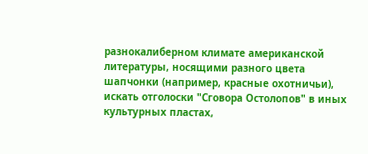разнокалиберном климате американской литературы, носящими разного цвета шапчонки (например, красные охотничьи), искать отголоски "Сговора Остолопов" в иных культурных пластах,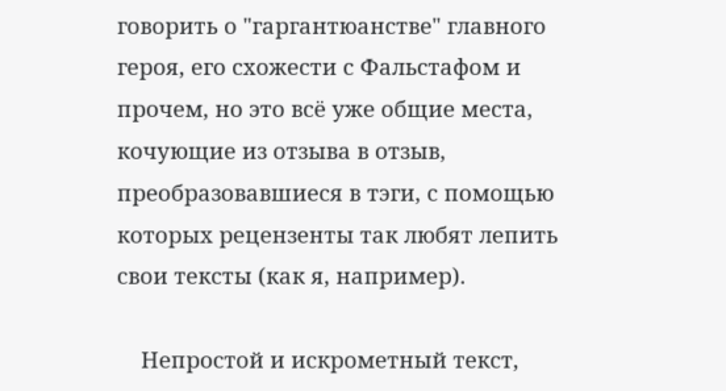говорить о "гаргантюанстве" главного героя, его схожести с Фальстафом и прочем, но это всё уже общие места, кочующие из отзыва в отзыв, преобразовавшиеся в тэги, с помощью которых рецензенты так любят лепить свои тексты (как я, например).

    Непростой и искрометный текст,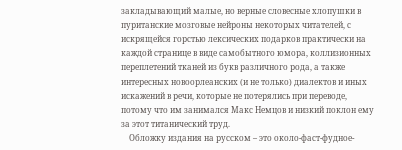закладывающий малые, но верные словесные хлопушки в пуританские мозговые нейроны некоторых читателей, с искрящейся горстью лексических подарков практически на каждой странице в виде самобытного юмора, коллизионных переплетений тканей из букв различного рода, а также интересных новоорлеанских (и не только) диалектов и иных искажений в речи, которые не потерялись при переводе, потому что им занимался Макс Немцов и низкий поклон ему за этот титанический труд.
    Обложку издания на русском – это около-фаст-фудное-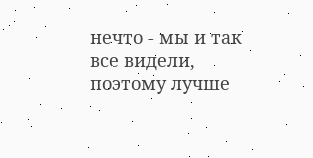нечто - мы и так все видели, поэтому лучше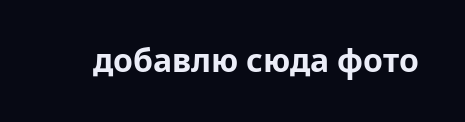добавлю сюда фото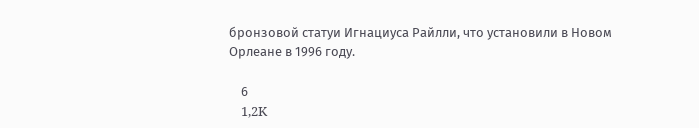бронзовой статуи Игнациуса Райлли, что установили в Новом Орлеане в 1996 году.

    6
    1,2K